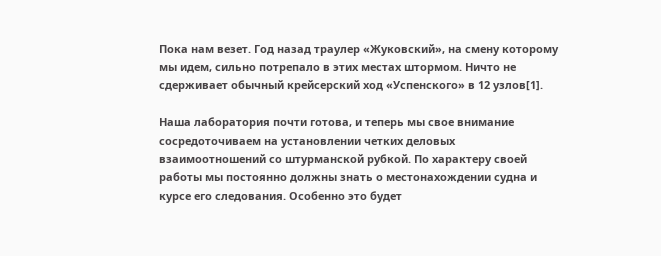Пока нам везет. Год назад траулер «Жуковский», на смену которому мы идем, сильно потрепало в этих местах штормом. Ничто не сдерживает обычный крейсерский ход «Успенского» в 12 узлов[1].

Наша лаборатория почти готова, и теперь мы свое внимание сосредоточиваем на установлении четких деловых взаимоотношений со штурманской рубкой. По характеру своей работы мы постоянно должны знать о местонахождении судна и курсе его следования. Особенно это будет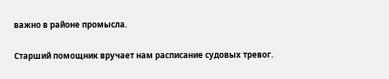важно в районе промысла.

Старший помощник вручает нам расписание судовых тревог.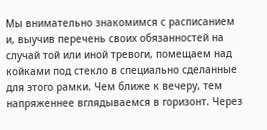Мы внимательно знакомимся с расписанием и, выучив перечень своих обязанностей на случай той или иной тревоги, помещаем над койками под стекло в специально сделанные для этого рамки. Чем ближе к вечеру, тем напряженнее вглядываемся в горизонт. Через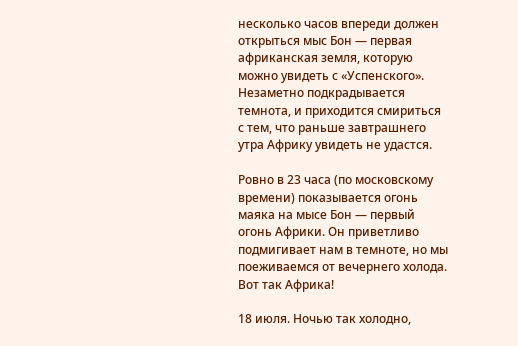несколько часов впереди должен открыться мыс Бон — первая африканская земля, которую можно увидеть с «Успенского». Незаметно подкрадывается темнота, и приходится смириться с тем, что раньше завтрашнего утра Африку увидеть не удастся.

Ровно в 23 часа (по московскому времени) показывается огонь маяка на мысе Бон — первый огонь Африки. Он приветливо подмигивает нам в темноте, но мы поеживаемся от вечернего холода. Вот так Африка!

18 июля. Ночью так холодно,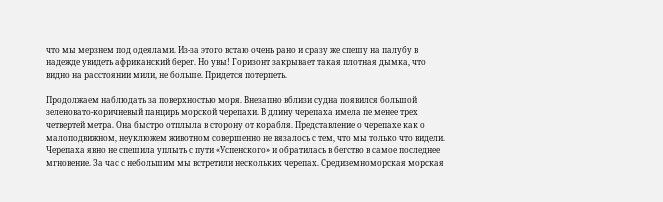что мы мерзнем под одеялами. Из-за этого встаю очень рано и сразу же спешу на палубу в надежде увидеть африканский берег. Но увы! Горизонт закрывает такая плотная дымка, что видно на расстоянии мили, не больше. Придется потерпеть.

Продолжаем наблюдать за поверхностью моря. Внезапно вблизи судна появился большой зеленовато-коричневый панцирь морской черепахи. В длину черепаха имела пе менее трех четвертей метра. Она быстро отплыла в сторону от корабля. Представление о черепахе как о малоподвижном, неуклюжем животном совершенно не вязалось с тем, что мы только что видели. Черепаха явно не спешила уплыть с пути «Успенского» и обратилась в бегство в самое последнее мгновение. За час с небольшим мы встретили нескольких черепах. Средиземноморская морская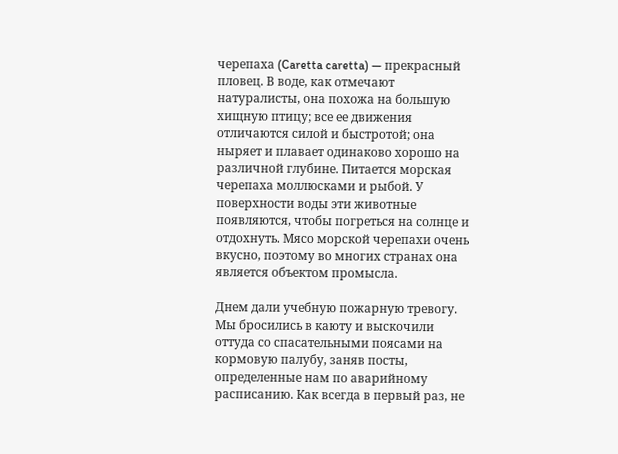черепаха (Caretta caretta) — прекрасный пловец. В воде, как отмечают натуралисты, она похожа на большую хищную птицу; все ее движения отличаются силой и быстротой; она ныряет и плавает одинаково хорошо на различной глубине. Питается морская черепаха моллюсками и рыбой. У поверхности воды эти животные появляются, чтобы погреться на солнце и отдохнуть. Мясо морской черепахи очень вкусно, поэтому во многих странах она является объектом промысла.

Днем дали учебную пожарную тревогу. Мы бросились в каюту и выскочили оттуда со спасательными поясами на кормовую палубу, заняв посты, определенные нам по аварийному расписанию. Как всегда в первый раз, не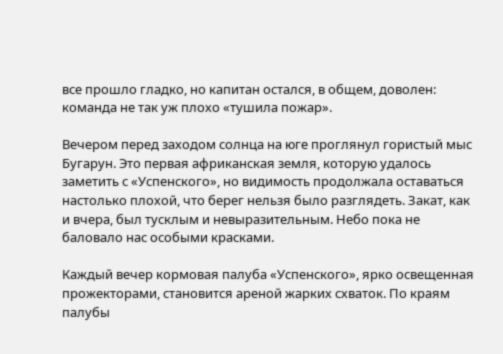все прошло гладко, но капитан остался, в общем, доволен: команда не так уж плохо «тушила пожар».

Вечером перед заходом солнца на юге проглянул гористый мыс Бугарун. Это первая африканская земля, которую удалось заметить с «Успенского», но видимость продолжала оставаться настолько плохой, что берег нельзя было разглядеть. Закат, как и вчера, был тусклым и невыразительным. Небо пока не баловало нас особыми красками.

Каждый вечер кормовая палуба «Успенского», ярко освещенная прожекторами, становится ареной жарких схваток. По краям палубы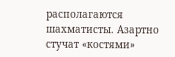располагаются шахматисты. Азартно стучат «костями»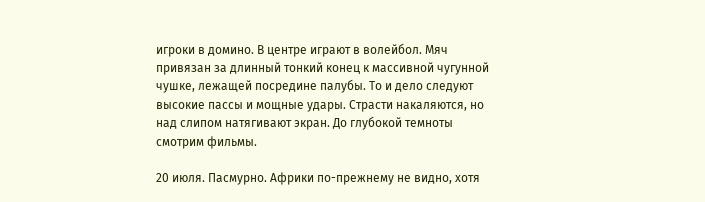игроки в домино. В центре играют в волейбол. Мяч привязан за длинный тонкий конец к массивной чугунной чушке, лежащей посредине палубы. То и дело следуют высокие пассы и мощные удары. Страсти накаляются, но над слипом натягивают экран. До глубокой темноты смотрим фильмы.

20 июля. Пасмурно. Африки по-прежнему не видно, хотя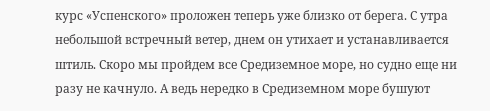курс «Успенского» проложен теперь уже близко от берега. С утра небольшой встречный ветер, днем он утихает и устанавливается штиль. Скоро мы пройдем все Средиземное море, но судно еще ни разу не качнуло. А ведь нередко в Средиземном море бушуют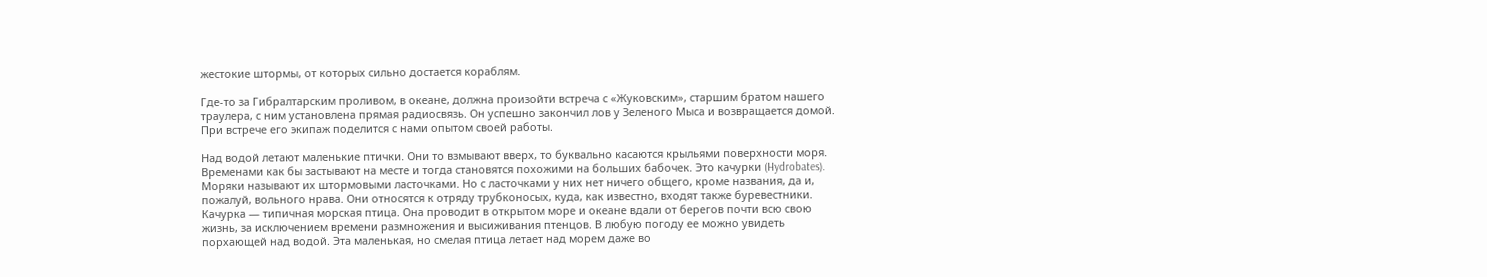жестокие штормы, от которых сильно достается кораблям.

Где-то за Гибралтарским проливом, в океане, должна произойти встреча с «Жуковским», старшим братом нашего траулера, с ним установлена прямая радиосвязь. Он успешно закончил лов у Зеленого Мыса и возвращается домой. При встрече его экипаж поделится с нами опытом своей работы.

Над водой летают маленькие птички. Они то взмывают вверх, то буквально касаются крыльями поверхности моря. Временами как бы застывают на месте и тогда становятся похожими на больших бабочек. Это качурки (Hydrobates). Моряки называют их штормовыми ласточками. Но с ласточками у них нет ничего общего, кроме названия, да и, пожалуй, вольного нрава. Они относятся к отряду трубконосых, куда, как известно, входят также буревестники. Качурка — типичная морская птица. Она проводит в открытом море и океане вдали от берегов почти всю свою жизнь, за исключением времени размножения и высиживания птенцов. В любую погоду ее можно увидеть порхающей над водой. Эта маленькая, но смелая птица летает над морем даже во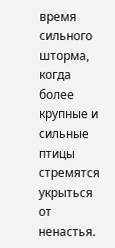время сильного шторма, когда более крупные и сильные птицы стремятся укрыться от ненастья.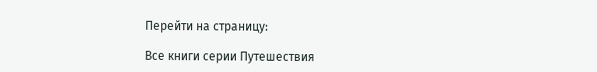Перейти на страницу:

Все книги серии Путешествия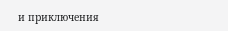и приключения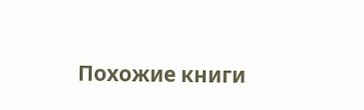Похожие книги